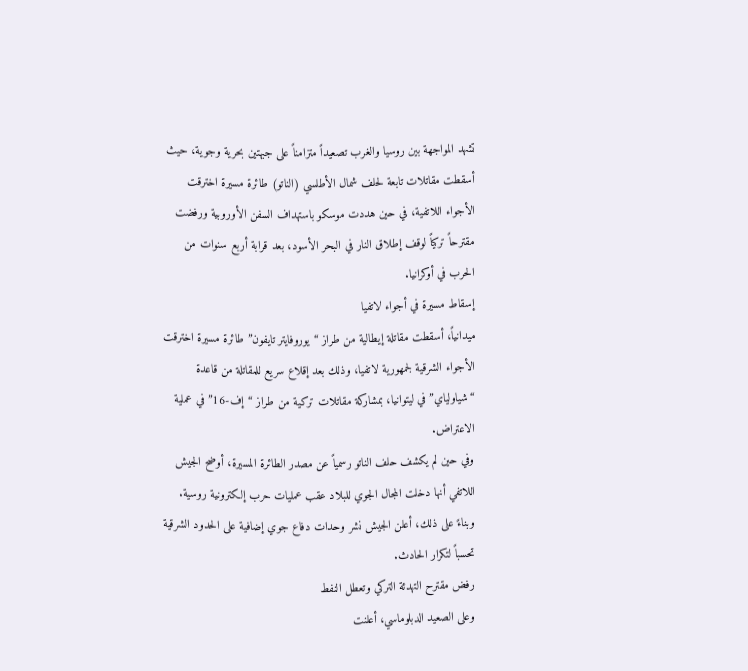تشهد المواجهة بين روسيا والغرب تصعيداً متزامناً على جبهتين بحرية وجوية، حيث أسقطت مقاتلات تابعة لحلف شمال الأطلسي (الناتو) طائرة مسيرة اخترقت الأجواء اللاتفية، في حين هددت موسكو باستهداف السفن الأوروبية ورفضت مقترحاً تركياً لوقف إطلاق النار في البحر الأسود، بعد قرابة أربع سنوات من الحرب في أوكرانيا.
إسقاط مسيرة في أجواء لاتفيا
ميدانياً، أسقطت مقاتلة إيطالية من طراز “يوروفايتر تايفون” طائرة مسيرة اخترقت الأجواء الشرقية لجمهورية لاتفيا، وذلك بعد إقلاع سريع للمقاتلة من قاعدة “شياولياي” في ليتوانيا، بمشاركة مقاتلات تركية من طراز “إف-16” في عملية الاعتراض.
وفي حين لم يكشف حلف الناتو رسمياً عن مصدر الطائرة المسيرة، أوضح الجيش اللاتفي أنها دخلت المجال الجوي للبلاد عقب عمليات حرب إلكترونية روسية. وبناءً على ذلك، أعلن الجيش نشر وحدات دفاع جوي إضافية على الحدود الشرقية تحسباً لتكرار الحادث.
رفض مقترح التهدئة التركي وتعطل النفط
وعلى الصعيد الدبلوماسي، أعلنت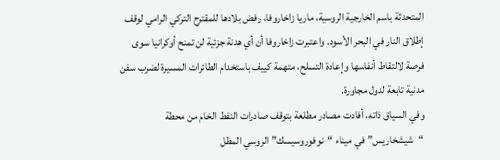المتحدثة باسم الخارجية الروسية، ماريا زاخاروفا، رفض بلادها للمقترح التركي الرامي لوقف إطلاق النار في البحر الأسود. واعتبرت زاخاروفا أن أي هدنة جزئية لن تمنح أوكرانيا سوى فرصة لالتقاط أنفاسها وإعادة التسلح، متهمة كييف باستخدام الطائرات المسيرة لضرب سفن مدنية تابعة لدول مجاورة.
وفي السياق ذاته، أفادت مصادر مطلعة بتوقف صادرات النفط الخام من محطة “شيشخاريس” في ميناء “نوفوروسيسك” الروسي المطل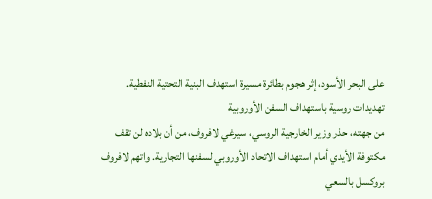على البحر الأسود، إثر هجوم بطائرة مسيرة استهدف البنية التحتية النفطية.
تهديدات روسية باستهداف السفن الأوروبية
من جهته، حذر وزير الخارجية الروسي، سيرغي لافروف، من أن بلاده لن تقف مكتوفة الأيدي أمام استهداف الاتحاد الأوروبي لسفنها التجارية. واتهم لافروف بروكسل بالسعي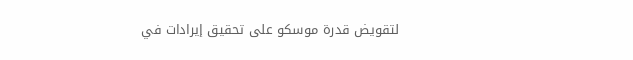لتقويض قدرة موسكو على تحقيق إيرادات في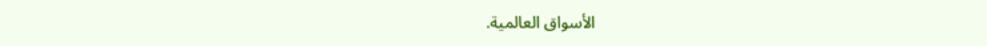الأسواق العالمية.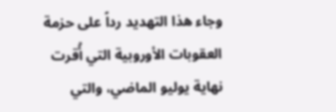وجاء هذا التهديد رداً على حزمة العقوبات الأوروبية التي أُقرت نهاية يوليو الماضي، والتي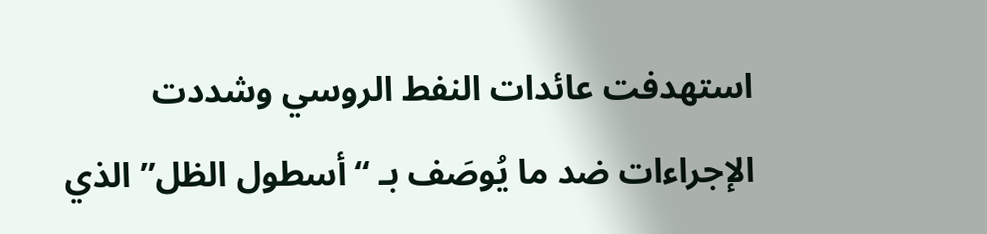استهدفت عائدات النفط الروسي وشددت الإجراءات ضد ما يُوصَف بـ “أسطول الظل” الذي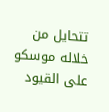تتحايل من خلاله موسكو على القيود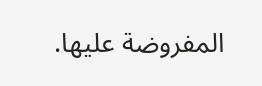المفروضة عليها.